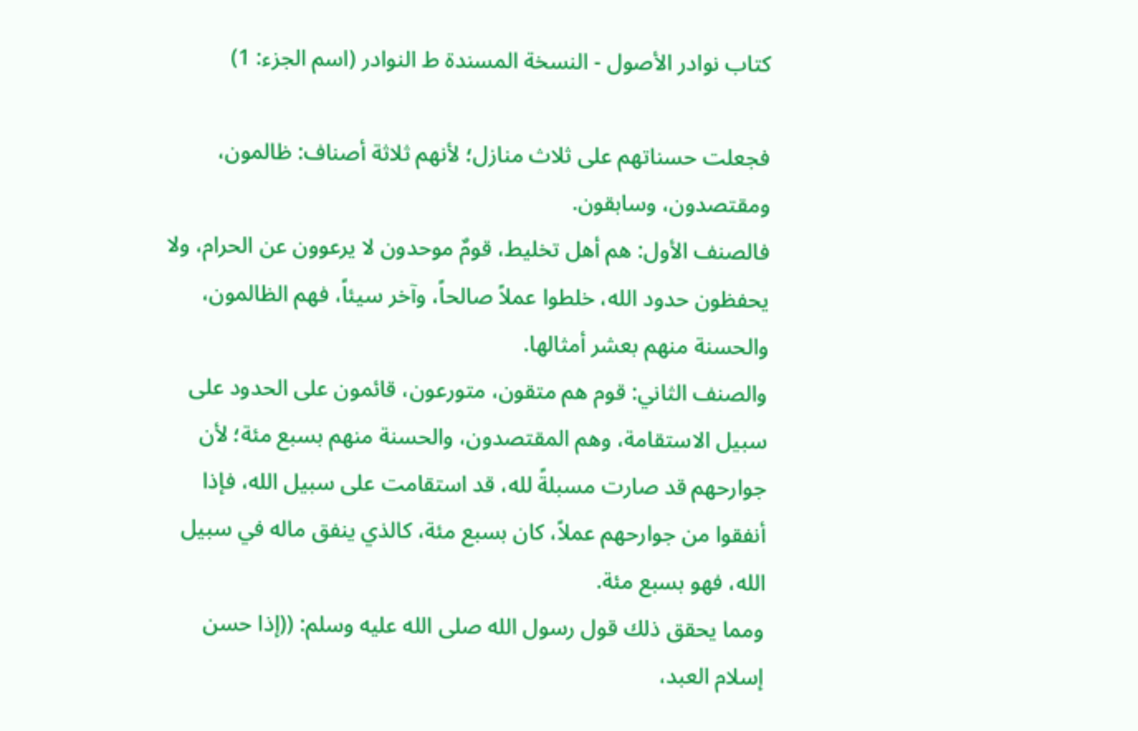كتاب نوادر الأصول - النسخة المسندة ط النوادر (اسم الجزء: 1)

فجعلت حسناتهم على ثلاث منازل؛ لأنهم ثلاثة أصناف: ظالمون، ومقتصدون، وسابقون.
فالصنف الأول: هم أهل تخليط، قومٌ موحدون لا يرعوون عن الحرام، ولا يحفظون حدود الله، خلطوا عملاً صالحاً، وآخر سيئاً، فهم الظالمون، والحسنة منهم بعشر أمثالها.
والصنف الثاني: قوم هم متقون، متورعون، قائمون على الحدود على سبيل الاستقامة، وهم المقتصدون، والحسنة منهم بسبع مئة؛ لأن جوارحهم قد صارت مسبلةً لله، قد استقامت على سبيل الله، فإذا أنفقوا من جوارحهم عملاً، كان بسبع مئة، كالذي ينفق ماله في سبيل الله، فهو بسبع مئة.
ومما يحقق ذلك قول رسول الله صلى الله عليه وسلم: ((إذا حسن إسلام العبد،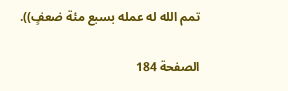تمم الله له عمله بسبع مئة ضعفٍ)).

الصفحة 184